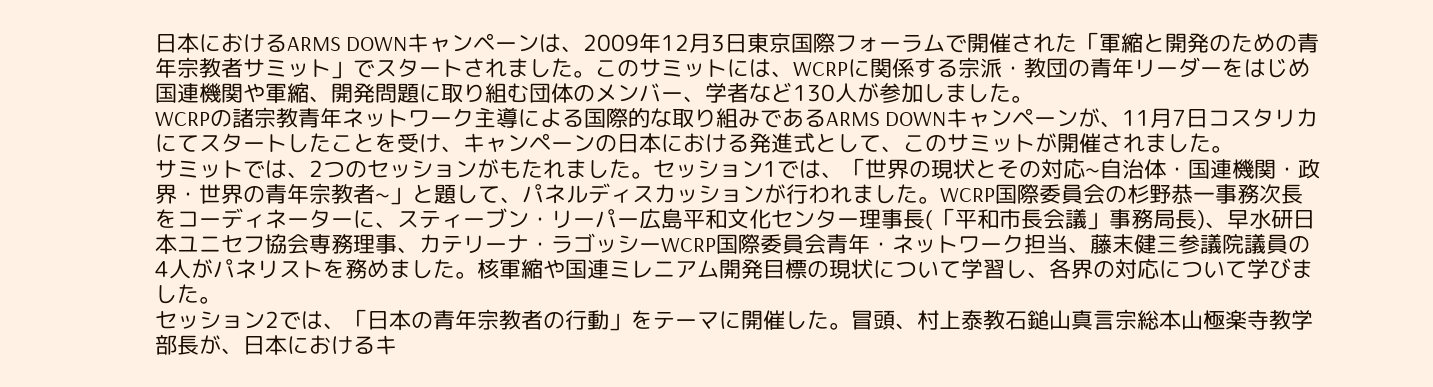日本におけるARMS DOWNキャンペーンは、2009年12月3日東京国際フォーラムで開催された「軍縮と開発のための青年宗教者サミット」でスタートされました。このサミットには、WCRPに関係する宗派・教団の青年リーダーをはじめ国連機関や軍縮、開発問題に取り組む団体のメンバー、学者など130人が参加しました。
WCRPの諸宗教青年ネットワーク主導による国際的な取り組みであるARMS DOWNキャンペーンが、11月7日コスタリカにてスタートしたことを受け、キャンペーンの日本における発進式として、このサミットが開催されました。
サミットでは、2つのセッションがもたれました。セッション1では、「世界の現状とその対応~自治体・国連機関・政界・世界の青年宗教者~」と題して、パネルディスカッションが行われました。WCRP国際委員会の杉野恭一事務次長をコーディネーターに、スティーブン・リーパー広島平和文化センター理事長(「平和市長会議」事務局長)、早水研日本ユニセフ協会専務理事、カテリーナ・ラゴッシーWCRP国際委員会青年・ネットワーク担当、藤末健三参議院議員の4人がパネリストを務めました。核軍縮や国連ミレニアム開発目標の現状について学習し、各界の対応について学びました。
セッション2では、「日本の青年宗教者の行動」をテーマに開催した。冒頭、村上泰教石鎚山真言宗総本山極楽寺教学部長が、日本におけるキ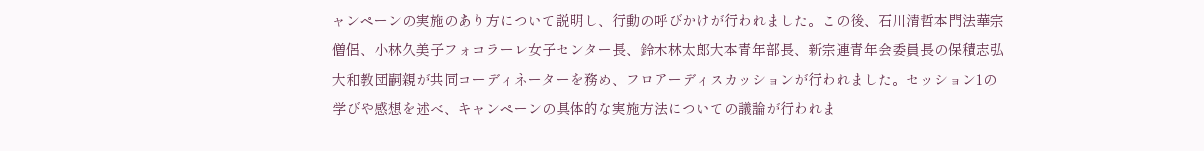ャンペーンの実施のあり方について説明し、行動の呼びかけが行われました。この後、石川清哲本門法華宗僧侶、小林久美子フォコラーレ女子センター長、鈴木林太郎大本青年部長、新宗連青年会委員長の保積志弘大和教団嗣親が共同コーディネーターを務め、フロアーディスカッションが行われました。セッション1の学びや感想を述べ、キャンペーンの具体的な実施方法についての議論が行われま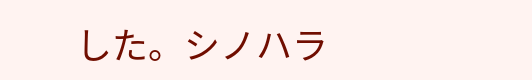した。シノハラ